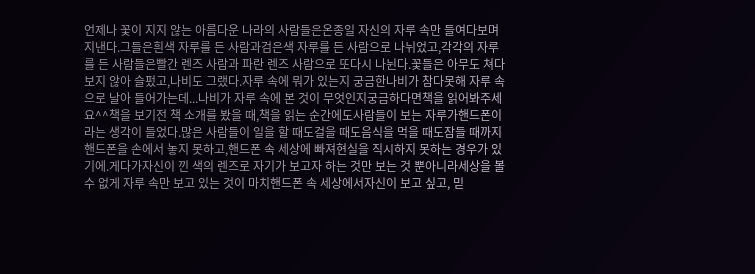언제나 꽃이 지지 않는 아름다운 나라의 사람들은온종일 자신의 자루 속만 들여다보며 지낸다.그들은흰색 자루를 든 사람과검은색 자루를 든 사람으로 나뉘었고,각각의 자루를 든 사람들은빨간 렌즈 사람과 파란 렌즈 사람으로 또다시 나뉜다.꽃들은 아무도 쳐다보지 않아 슬펐고,나비도 그랬다.자루 속에 뭐가 있는지 궁금한나비가 참다못해 자루 속으로 날아 들어가는데...나비가 자루 속에 본 것이 무엇인지궁금하다면책을 읽어봐주세요^^책을 보기전 책 소개를 봤을 때,책을 읽는 순간에도사람들이 보는 자루가핸드폰이라는 생각이 들었다.많은 사람들이 일을 할 때도걸을 때도음식을 먹을 때도잠들 때까지핸드폰을 손에서 놓지 못하고,핸드폰 속 세상에 빠져현실을 직시하지 못하는 경우가 있기에.게다가자신이 낀 색의 렌즈로 자기가 보고자 하는 것만 보는 것 뿐아니라세상을 볼 수 없게 자루 속만 보고 있는 것이 마치핸드폰 속 세상에서자신이 보고 싶고, 믿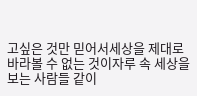고싶은 것만 믿어서세상을 제대로 바라볼 수 없는 것이자루 속 세상을 보는 사람들 같이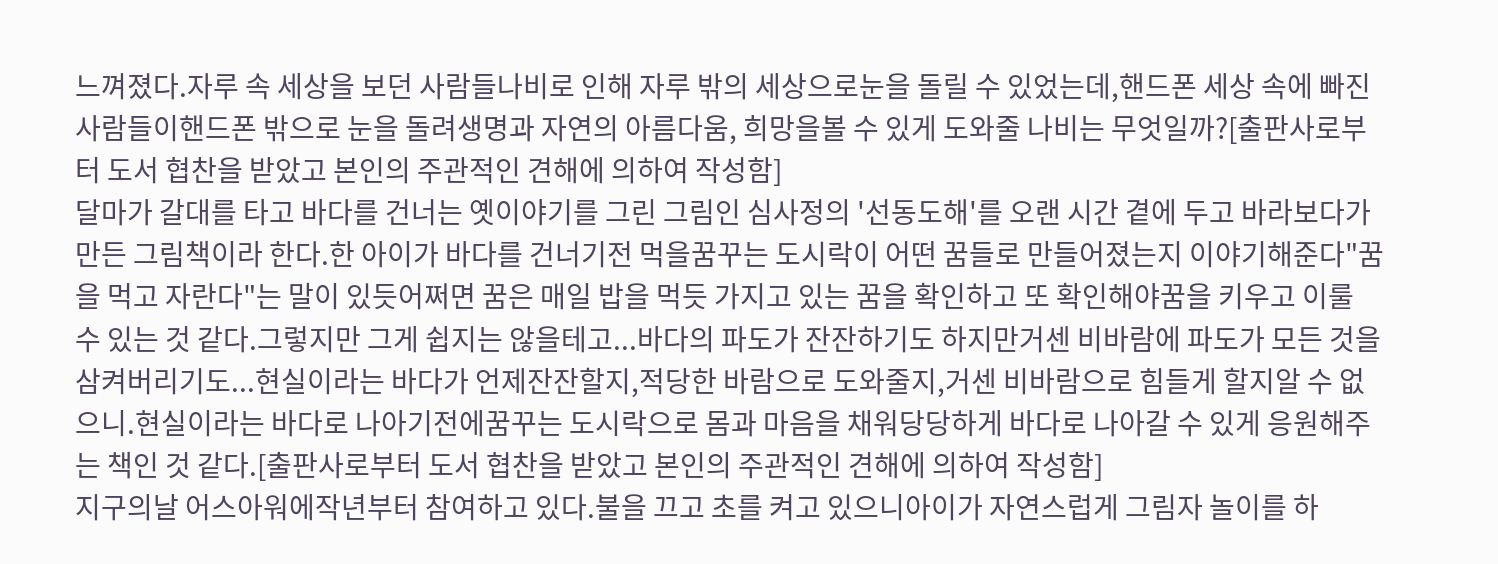느껴졌다.자루 속 세상을 보던 사람들나비로 인해 자루 밖의 세상으로눈을 돌릴 수 있었는데,핸드폰 세상 속에 빠진 사람들이핸드폰 밖으로 눈을 돌려생명과 자연의 아름다움, 희망을볼 수 있게 도와줄 나비는 무엇일까?[출판사로부터 도서 협찬을 받았고 본인의 주관적인 견해에 의하여 작성함]
달마가 갈대를 타고 바다를 건너는 옛이야기를 그린 그림인 심사정의 '선동도해'를 오랜 시간 곁에 두고 바라보다가만든 그림책이라 한다.한 아이가 바다를 건너기전 먹을꿈꾸는 도시락이 어떤 꿈들로 만들어졌는지 이야기해준다"꿈을 먹고 자란다"는 말이 있듯어쩌면 꿈은 매일 밥을 먹듯 가지고 있는 꿈을 확인하고 또 확인해야꿈을 키우고 이룰 수 있는 것 같다.그렇지만 그게 쉽지는 않을테고...바다의 파도가 잔잔하기도 하지만거센 비바람에 파도가 모든 것을 삼켜버리기도...현실이라는 바다가 언제잔잔할지,적당한 바람으로 도와줄지,거센 비바람으로 힘들게 할지알 수 없으니.현실이라는 바다로 나아기전에꿈꾸는 도시락으로 몸과 마음을 채워당당하게 바다로 나아갈 수 있게 응원해주는 책인 것 같다.[출판사로부터 도서 협찬을 받았고 본인의 주관적인 견해에 의하여 작성함]
지구의날 어스아워에작년부터 참여하고 있다.불을 끄고 초를 켜고 있으니아이가 자연스럽게 그림자 놀이를 하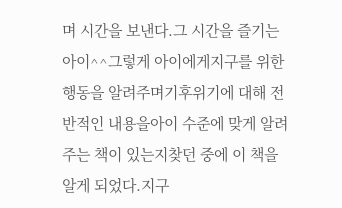며 시간을 보낸다.그 시간을 즐기는 아이^^그렇게 아이에게지구를 위한 행동을 알려주며기후위기에 대해 전반적인 내용을아이 수준에 맞게 알려주는 책이 있는지찾던 중에 이 책을 알게 되었다.지구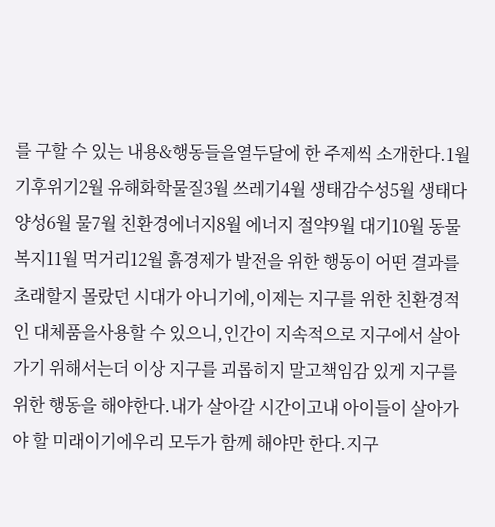를 구할 수 있는 내용&행동들을열두달에 한 주제씩 소개한다.1월 기후위기2월 유해화학물질3월 쓰레기4월 생태감수성5월 생태다양성6월 물7월 친환경에너지8월 에너지 절약9월 대기10월 동물복지11월 먹거리12월 흙경제가 발전을 위한 행동이 어떤 결과를 초래할지 몰랐던 시대가 아니기에,이제는 지구를 위한 친환경적인 대체품을사용할 수 있으니,인간이 지속적으로 지구에서 살아가기 위해서는더 이상 지구를 괴롭히지 말고책임감 있게 지구를 위한 행동을 해야한다.내가 살아갈 시간이고내 아이들이 살아가야 할 미래이기에우리 모두가 함께 해야만 한다.지구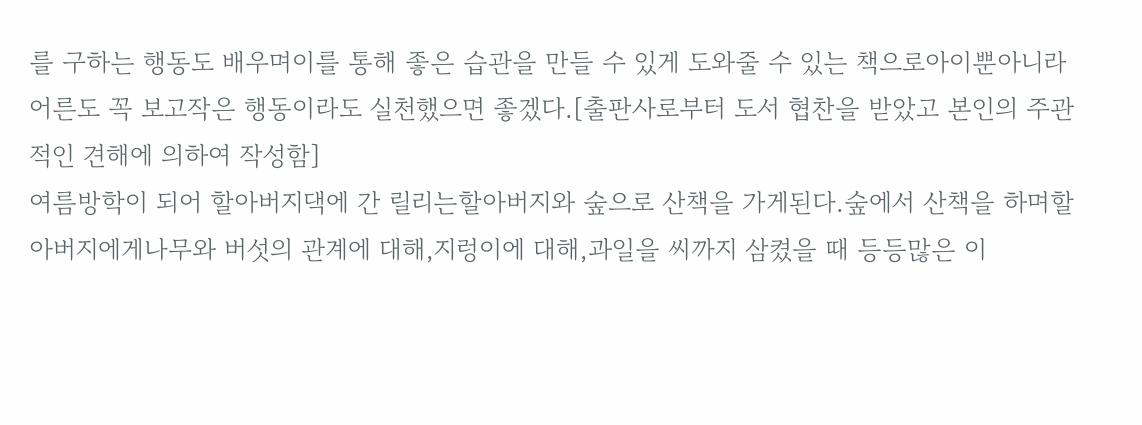를 구하는 행동도 배우며이를 통해 좋은 습관을 만들 수 있게 도와줄 수 있는 책으로아이뿐아니라 어른도 꼭 보고작은 행동이라도 실천했으면 좋겠다.[출판사로부터 도서 협찬을 받았고 본인의 주관적인 견해에 의하여 작성함]
여름방학이 되어 할아버지댁에 간 릴리는할아버지와 숲으로 산책을 가게된다.숲에서 산책을 하며할아버지에게나무와 버섯의 관계에 대해,지렁이에 대해,과일을 씨까지 삼켰을 때 등등많은 이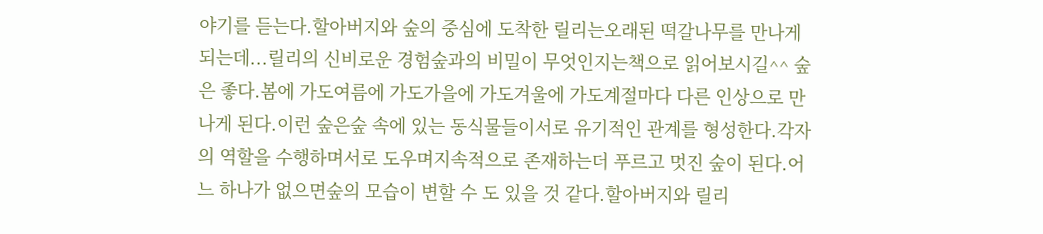야기를 듣는다.할아버지와 숲의 중심에 도착한 릴리는오래된 떡갈나무를 만나게 되는데...릴리의 신비로운 경험숲과의 비밀이 무엇인지는책으로 읽어보시길^^ 숲은 좋다.봄에 가도여름에 가도가을에 가도겨울에 가도계절마다 다른 인상으로 만나게 된다.이런 숲은숲 속에 있는 동식물들이서로 유기적인 관계를 형성한다.각자의 역할을 수행하며서로 도우며지속적으로 존재하는더 푸르고 멋진 숲이 된다.어느 하나가 없으면숲의 모습이 변할 수 도 있을 것 같다.할아버지와 릴리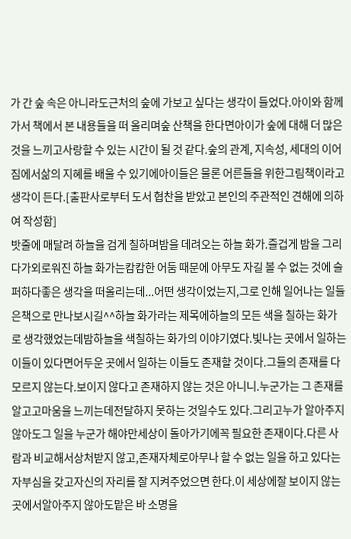가 간 숲 속은 아니라도근처의 숲에 가보고 싶다는 생각이 들었다.아이와 함께 가서 책에서 본 내용들을 떠 올리며숲 산책을 한다면아이가 숲에 대해 더 많은 것을 느끼고사랑할 수 있는 시간이 될 것 같다.숲의 관계, 지속성, 세대의 이어짐에서삶의 지혜를 배울 수 있기에아이들은 물론 어른들을 위한그림책이라고 생각이 든다.[출판사로부터 도서 협찬을 받았고 본인의 주관적인 견해에 의하여 작성함]
밧줄에 매달려 하늘을 검게 칠하며밤을 데려오는 하늘 화가.즐겁게 밤을 그리다가외로워진 하늘 화가는캄캄한 어둠 때문에 아무도 자길 볼 수 없는 것에 슬퍼하다좋은 생각을 떠올리는데...어떤 생각이었는지,그로 인해 일어나는 일들은책으로 만나보시길^^하늘 화가라는 제목에하늘의 모든 색을 칠하는 화가로 생각했었는데밤하늘을 색칠하는 화가의 이야기였다.빛나는 곳에서 일하는 이들이 있다면어두운 곳에서 일하는 이들도 존재할 것이다.그들의 존재를 다 모르지 않는다.보이지 않다고 존재하지 않는 것은 아니니.누군가는 그 존재를 알고고마움을 느끼는데전달하지 못하는 것일수도 있다.그리고누가 알아주지 않아도그 일을 누군가 해야만세상이 돌아가기에꼭 필요한 존재이다.다른 사람과 비교해서상처받지 않고,존재자체로아무나 할 수 없는 일을 하고 있다는자부심을 갖고자신의 자리를 잘 지켜주었으면 한다.이 세상에잘 보이지 않는 곳에서알아주지 않아도맡은 바 소명을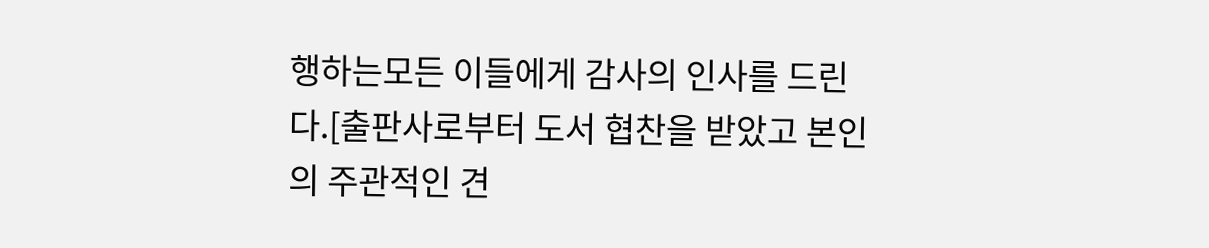행하는모든 이들에게 감사의 인사를 드린다.[출판사로부터 도서 협찬을 받았고 본인의 주관적인 견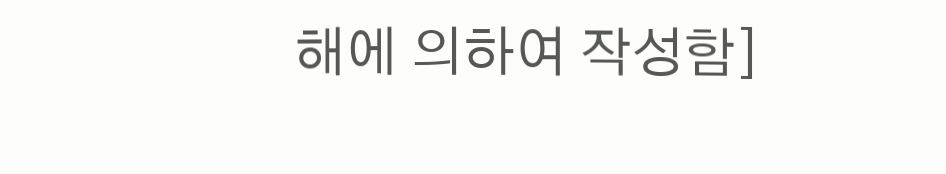해에 의하여 작성함]